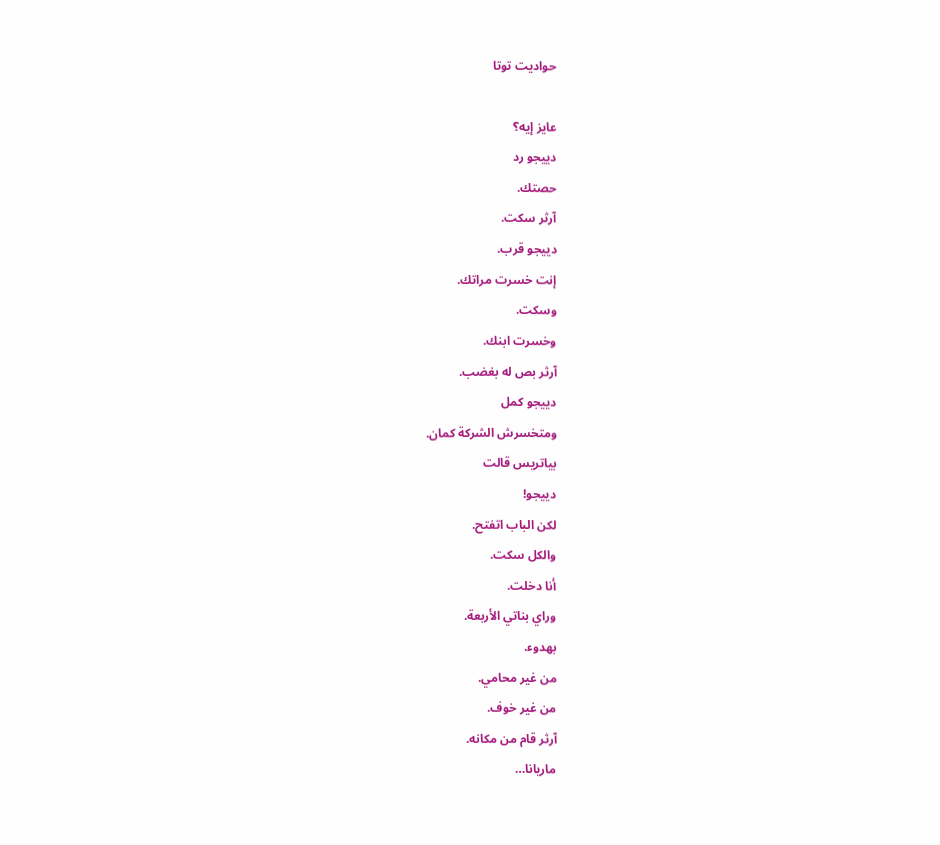حواديت توتا

عايز إيه؟
دييجو رد
حصتك.
آرثر سكت.
دييجو قرب.
إنت خسرت مراتك.
وسكت.
وخسرت ابنك.
آرثر بص له بغضب.
دييجو كمل
ومتخسرش الشركة كمان.
بياتريس قالت
دييجو!
لكن الباب اتفتح.
والكل سكت.
أنا دخلت.
وراي بناتي الأربعة.
بهدوء.
من غير محامي.
من غير خوف.
آرثر قام من مكانه.
ماريانا…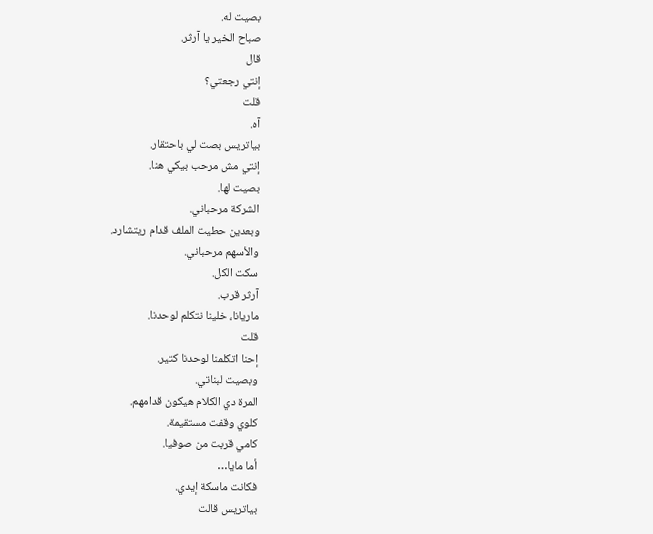بصيت له.
صباح الخير يا آرثر.
قال
إنتي رجعتي؟
قلت
آه.
بياتريس بصت لي باحتقار.
إنتي مش مرحب بيكي هنا.
بصيت لها.
الشركة مرحباني.
وبعدين حطيت الملف قدام ريتشارد.
والأسهم مرحباني.
سكت الكل.
آرثر قرب.
ماريانا، خلينا نتكلم لوحدنا.
قلت
إحنا اتكلمنا لوحدنا كتير.
وبصيت لبناتي.
المرة دي الكلام هيكون قدامهم.
كلوي وقفت مستقيمة.
كامي قربت من صوفيا.
أما مايا…
فكانت ماسكة إيدي.
بياتريس قالت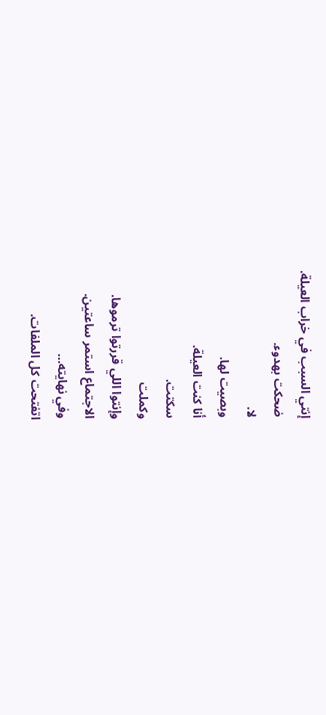إنتي السبب في خراب العيلة.
ضحكت بهدوء.
لا.
وبصيت لها.
أنا كنت العيلة.
سكتت.
وكملت
وإنتوا اللي قررتوا ترموها.
الاجتماع استمر ساعتين.
وفي نهايته…
اتفتحت كل الملفات.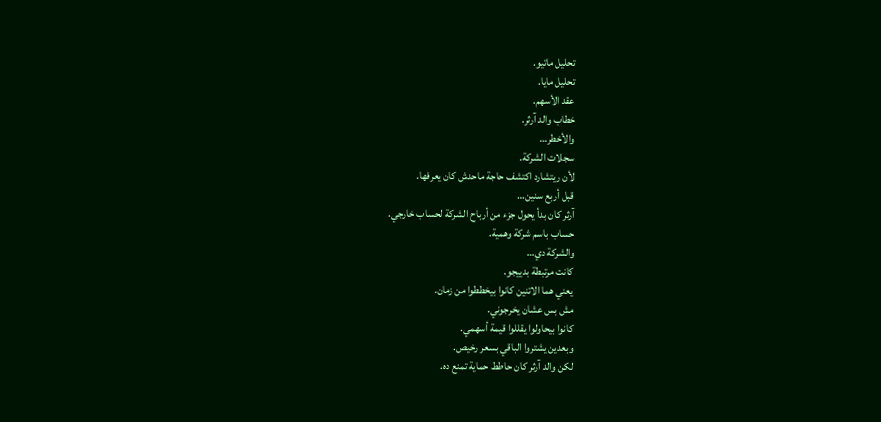تحليل ماتيو.
تحليل مايا.
عقد الأسهم.
خطاب والد آرثر.
والأخطر…
سجلات الشركة.
لأن ريتشارد اكتشف حاجة ماحدش كان يعرفها.
قبل أربع سنين…
آرثر كان بدأ يحول جزء من أرباح الشركة لحساب خارجي.
حساب باسم شركة وهمية.
والشركة دي…
كانت مرتبطة بدييجو.
يعني هما الاتنين كانوا بيخططوا من زمان.
مش بس عشان يخرجوني.
كانوا بيحاولوا يقللوا قيمة أسهمي.
وبعدين يشتروا الباقي بسعر رخيص.
لكن والد آرثر كان حاطط حماية تمنع ده.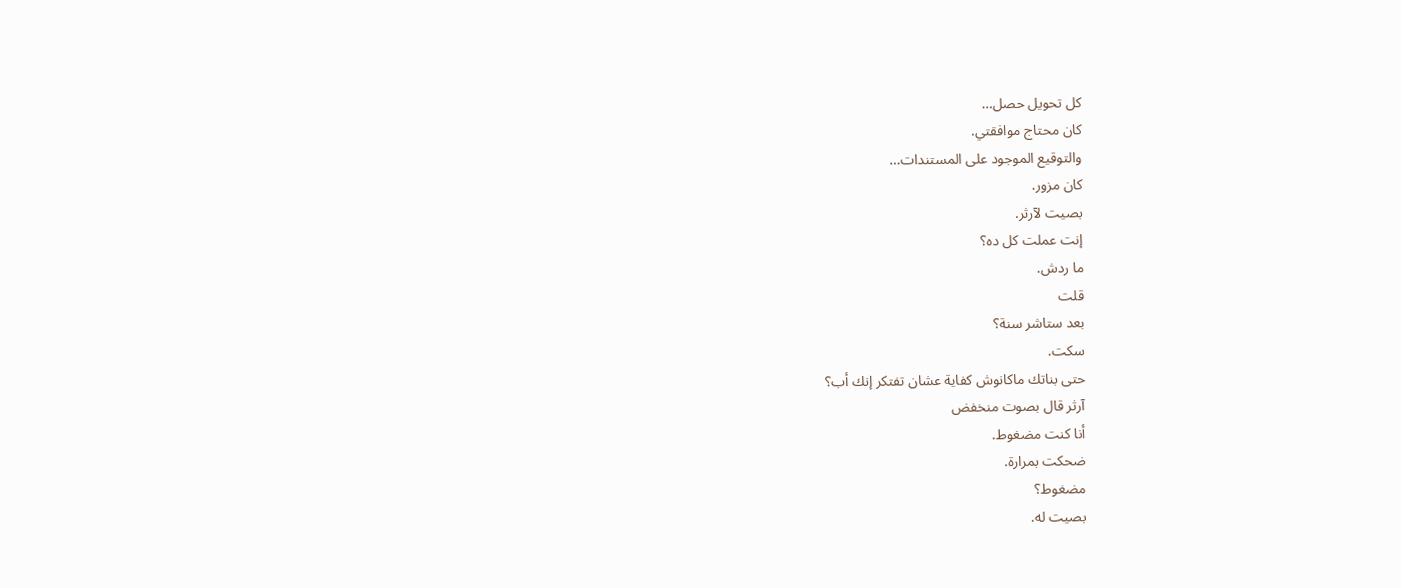كل تحويل حصل…
كان محتاج موافقتي.
والتوقيع الموجود على المستندات…
كان مزور.
بصيت لآرثر.
إنت عملت كل ده؟
ما ردش.
قلت
بعد ستاشر سنة؟
سكت.
حتى بناتك ماكانوش كفاية عشان تفتكر إنك أب؟
آرثر قال بصوت منخفض
أنا كنت مضغوط.
ضحكت بمرارة.
مضغوط؟
بصيت له.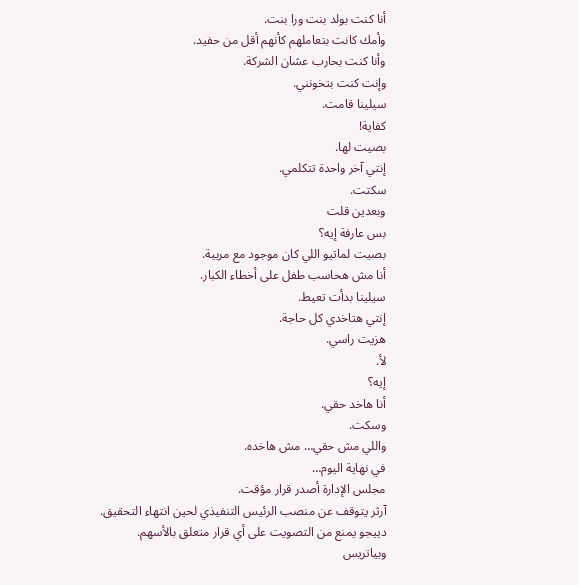أنا كنت بولد بنت ورا بنت.
وأمك كانت بتعاملهم كأنهم أقل من حفيد.
وأنا كنت بحارب عشان الشركة.
وإنت كنت بتخونني.
سيلينا قامت.
كفاية!
بصيت لها.
إنتي آخر واحدة تتكلمي.
سكتت.
وبعدين قلت
بس عارفة إيه؟
بصيت لماتيو اللي كان موجود مع مربية.
أنا مش هحاسب طفل على أخطاء الكبار.
سيلينا بدأت تعيط.
إنتي هتاخدي كل حاجة.
هزيت راسي.
لأ.
إيه؟
أنا هاخد حقي.
وسكت.
واللي مش حقي… مش هاخده.
في نهاية اليوم…
مجلس الإدارة أصدر قرار مؤقت.
آرثر يتوقف عن منصب الرئيس التنفيذي لحين انتهاء التحقيق.
دييجو يمنع من التصويت على أي قرار متعلق بالأسهم.
وبياتريس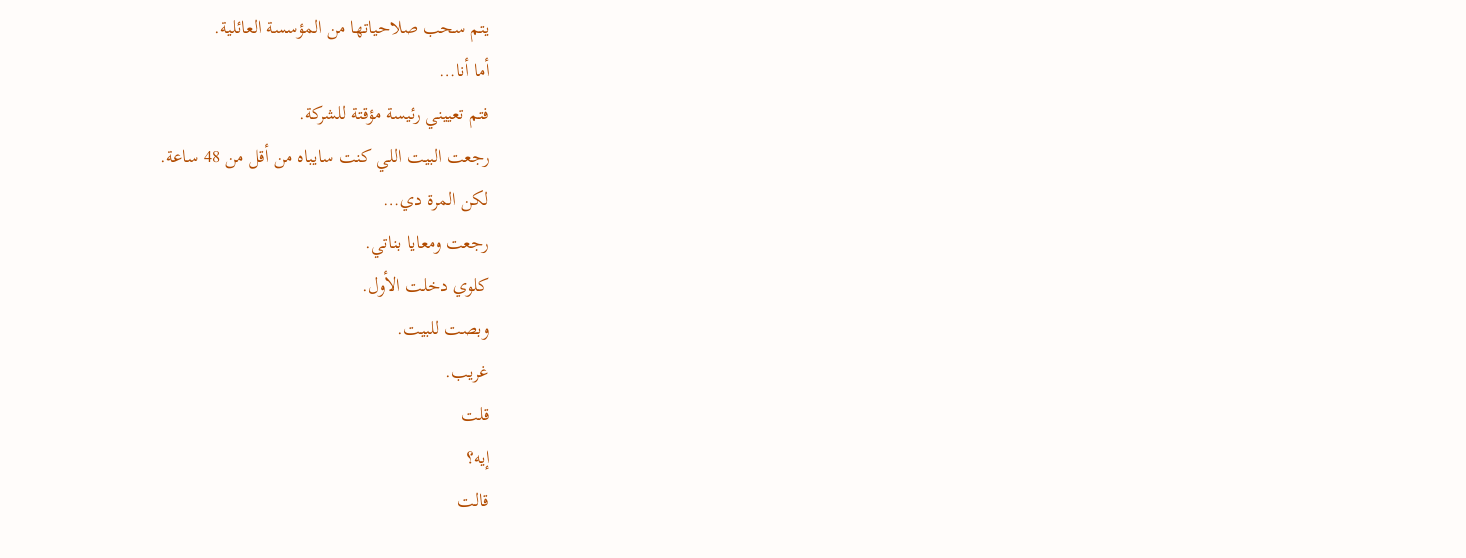يتم سحب صلاحياتها من المؤسسة العائلية.
أما أنا…
فتم تعييني رئيسة مؤقتة للشركة.
رجعت البيت اللي كنت سايباه من أقل من 48 ساعة.
لكن المرة دي…
رجعت ومعايا بناتي.
كلوي دخلت الأول.
وبصت للبيت.
غريب.
قلت
إيه؟
قالت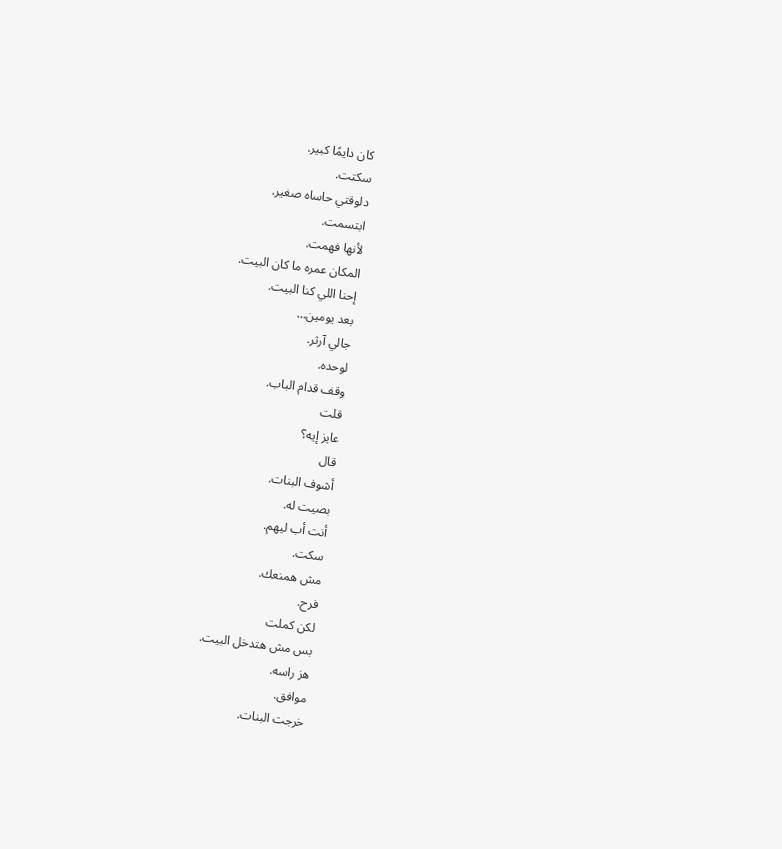كان دايمًا كبير.
سكتت.
دلوقتي حاساه صغير.
ابتسمت.
لأنها فهمت.
المكان عمره ما كان البيت.
إحنا اللي كنا البيت.
بعد يومين…
جالي آرثر.
لوحده.
وقف قدام الباب.
قلت
عايز إيه؟
قال
أشوف البنات.
بصيت له.
أنت أب ليهم.
سكت.
مش همنعك.
فرح.
لكن كملت
بس مش هتدخل البيت.
هز راسه.
موافق.
خرجت البنات.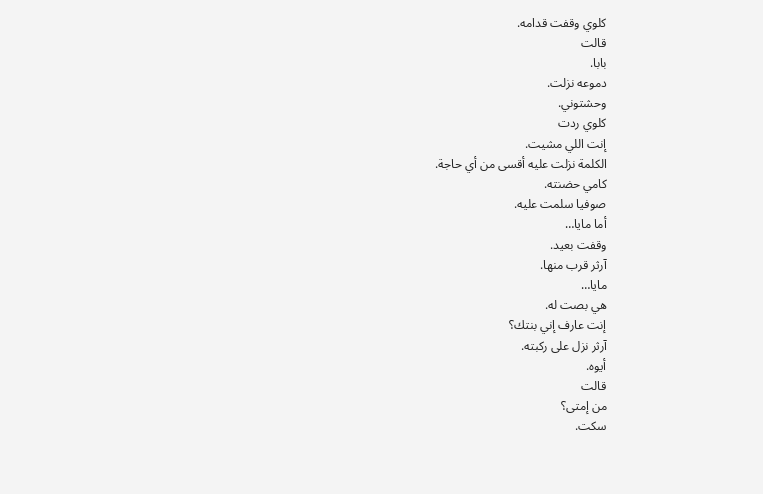كلوي وقفت قدامه.
قالت
بابا.
دموعه نزلت.
وحشتوني.
كلوي ردت
إنت اللي مشيت.
الكلمة نزلت عليه أقسى من أي حاجة.
كامي حضنته.
صوفيا سلمت عليه.
أما مايا…
وقفت بعيد.
آرثر قرب منها.
مايا…
هي بصت له.
إنت عارف إني بنتك؟
آرثر نزل على ركبته.
أيوه.
قالت
من إمتى؟
سكت.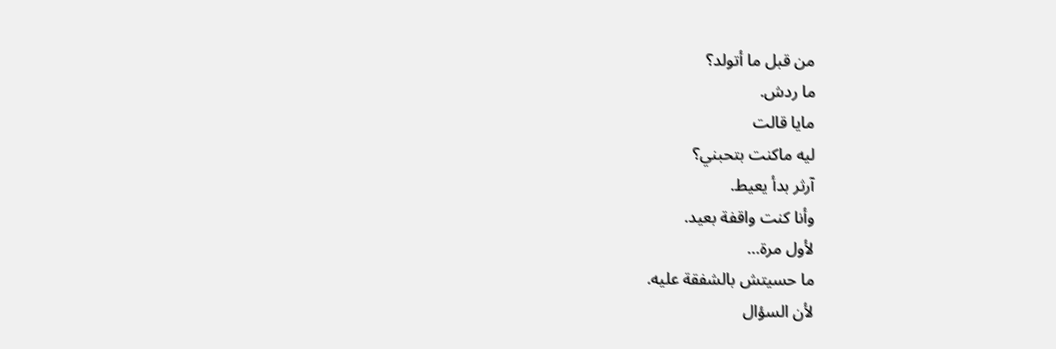من قبل ما أتولد؟
ما ردش.
مايا قالت
ليه ماكنت بتحبني؟
آرثر بدأ يعيط.
وأنا كنت واقفة بعيد.
لأول مرة…
ما حسيتش بالشفقة عليه.
لأن السؤال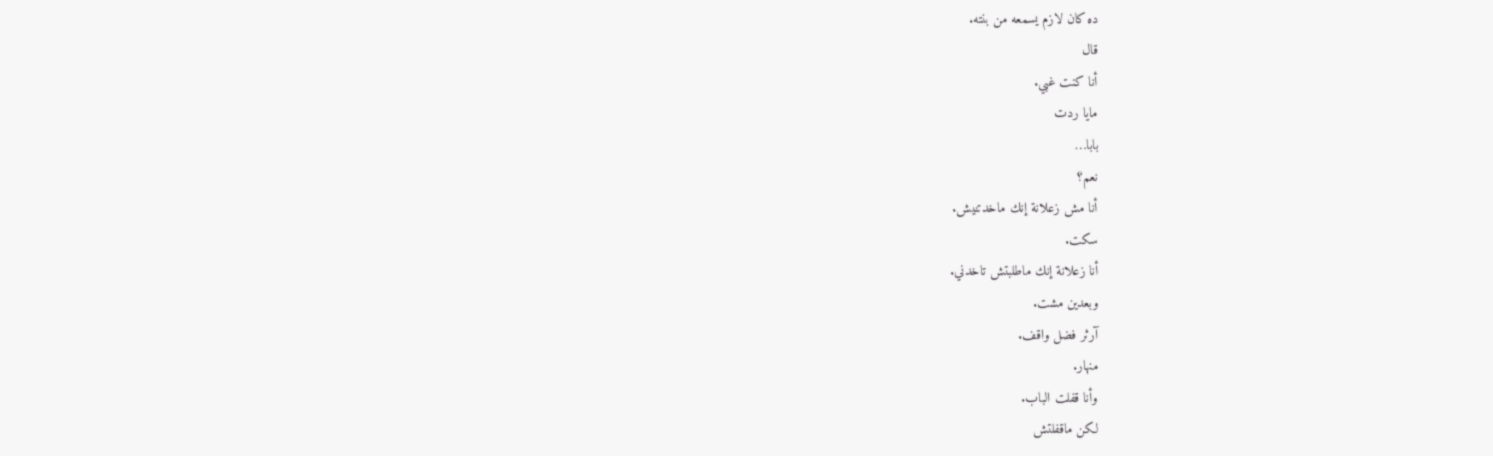ده كان لازم يسمعه من بنته.
قال
أنا كنت غبي.
مايا ردت
بابا…
نعم؟
أنا مش زعلانة إنك ماخدتنيش.
سكت.
أنا زعلانة إنك ماطلبتش تاخدني.
وبعدين مشت.
آرثر فضل واقف.
منهار.
وأنا قفلت الباب.
لكن ماقفلتش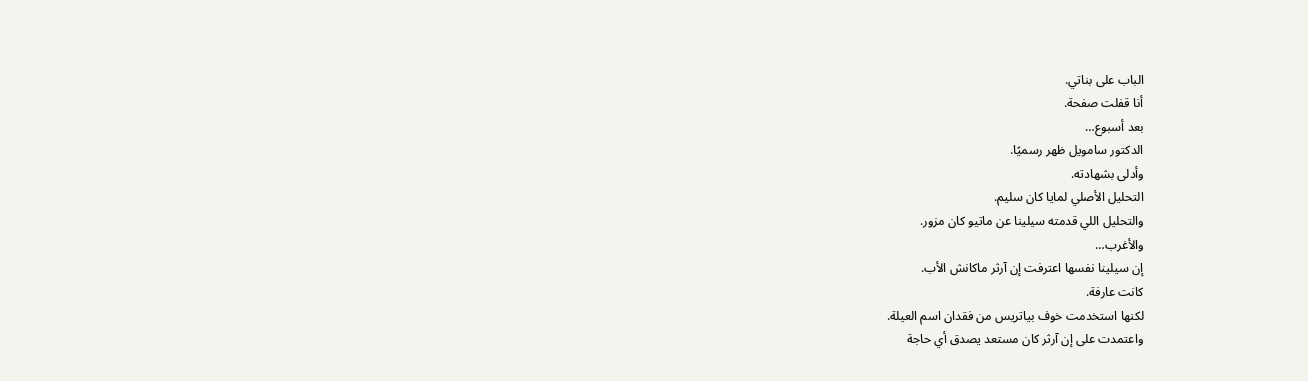الباب على بناتي.
أنا قفلت صفحة.
بعد أسبوع…
الدكتور سامويل ظهر رسميًا.
وأدلى بشهادته.
التحليل الأصلي لمايا كان سليم.
والتحليل اللي قدمته سيلينا عن ماتيو كان مزور.
والأغرب…
إن سيلينا نفسها اعترفت إن آرثر ماكانش الأب.
كانت عارفة.
لكنها استخدمت خوف بياتريس من فقدان اسم العيلة.
واعتمدت على إن آرثر كان مستعد يصدق أي حاجة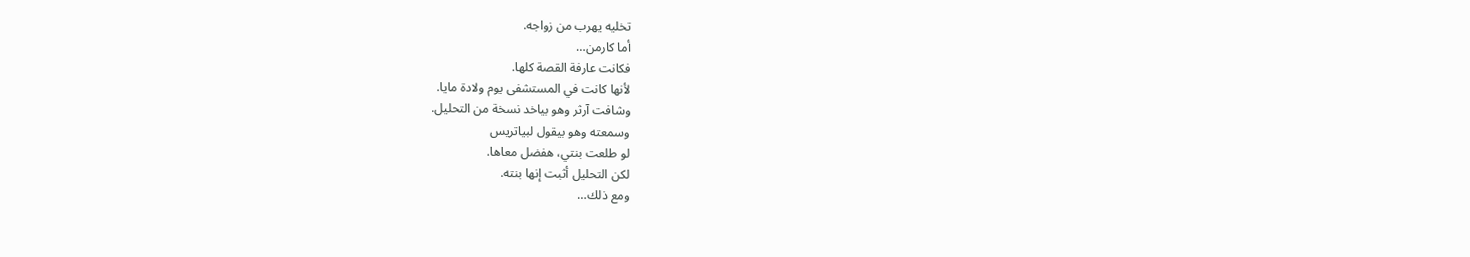تخليه يهرب من زواجه.
أما كارمن…
فكانت عارفة القصة كلها.
لأنها كانت في المستشفى يوم ولادة مايا.
وشافت آرثر وهو بياخد نسخة من التحليل.
وسمعته وهو بيقول لبياتريس
لو طلعت بنتي، هفضل معاها.
لكن التحليل أثبت إنها بنته.
ومع ذلك…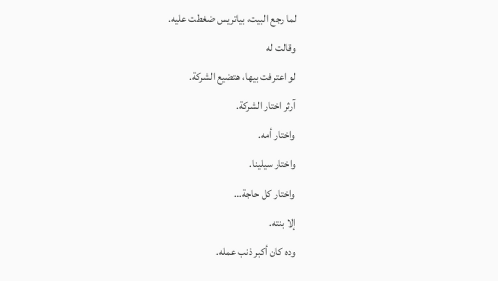لما رجع البيت، بياتريس ضغطت عليه.
وقالت له
لو اعترفت بيها، هتضيع الشركة.
آرثر اختار الشركة.
واختار أمه.
واختار سيلينا.
واختار كل حاجة…
إلا بنته.
وده كان أكبر ذنب عمله.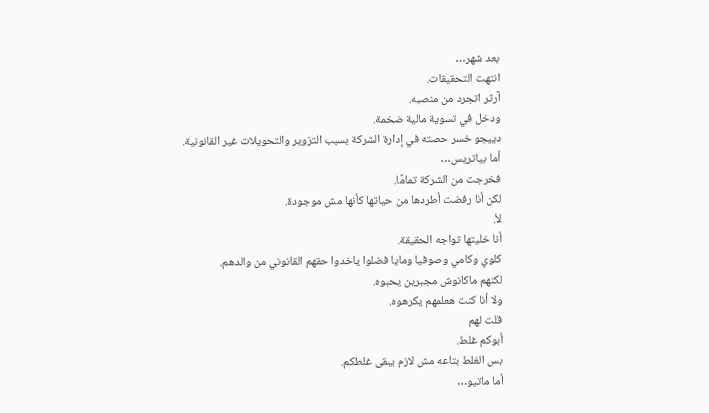بعد شهر…
انتهت التحقيقات.
آرثر اتجرد من منصبه.
ودخل في تسوية مالية ضخمة.
دييجو خسر حصته في إدارة الشركة بسبب التزوير والتحويلات غير القانونية.
أما بياتريس…
فخرجت من الشركة تمامًا.
لكن أنا رفضت أطردها من حياتها كأنها مش موجودة.
لأ.
أنا خليتها تواجه الحقيقة.
كلوي وكامي وصوفيا ومايا فضلوا ياخدوا حقهم القانوني من والدهم.
لكنهم ماكانوش مجبرين يحبوه.
ولا أنا كنت هعلمهم يكرهوه.
قلت لهم
أبوكم غلط.
بس الغلط بتاعه مش لازم يبقى غلطكم.
أما ماتيو…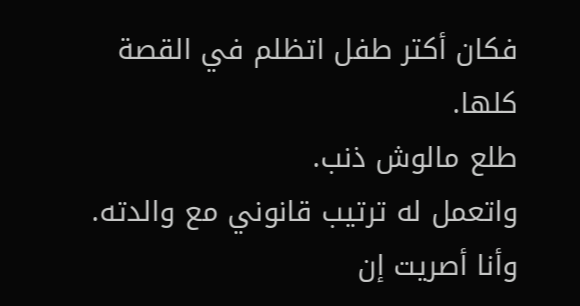فكان أكتر طفل اتظلم في القصة كلها.
طلع مالوش ذنب.
واتعمل له ترتيب قانوني مع والدته.
وأنا أصريت إن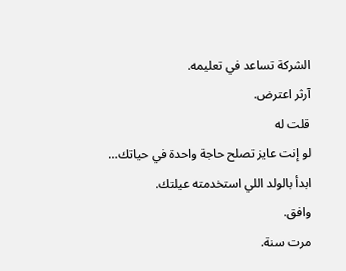الشركة تساعد في تعليمه.
آرثر اعترض.
قلت له
لو إنت عايز تصلح حاجة واحدة في حياتك…
ابدأ بالولد اللي استخدمته عيلتك.
وافق.
مرت سنة.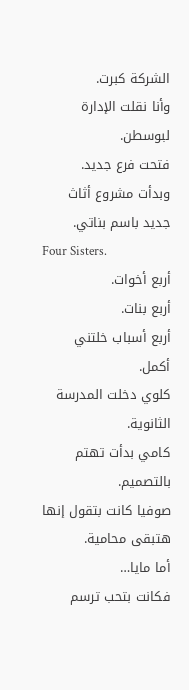الشركة كبرت.
وأنا نقلت الإدارة لبوسطن.
فتحت فرع جديد.
وبدأت مشروع أثاث جديد باسم بناتي.
Four Sisters.
أربع أخوات.
أربع بنات.
أربع أسباب خلتني أكمل.
كلوي دخلت المدرسة الثانوية.
كامي بدأت تهتم بالتصميم.
صوفيا كانت بتقول إنها هتبقى محامية.
أما مايا…
فكانت بتحب ترسم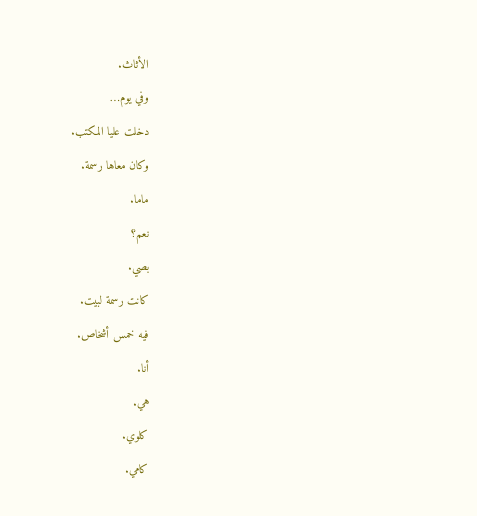الأثاث.
وفي يوم…
دخلت عليا المكتب.
وكان معاها رسمة.
ماما.
نعم؟
بصي.
كانت رسمة لبيت.
فيه خمس أشخاص.
أنا.
هي.
كلوي.
كامي.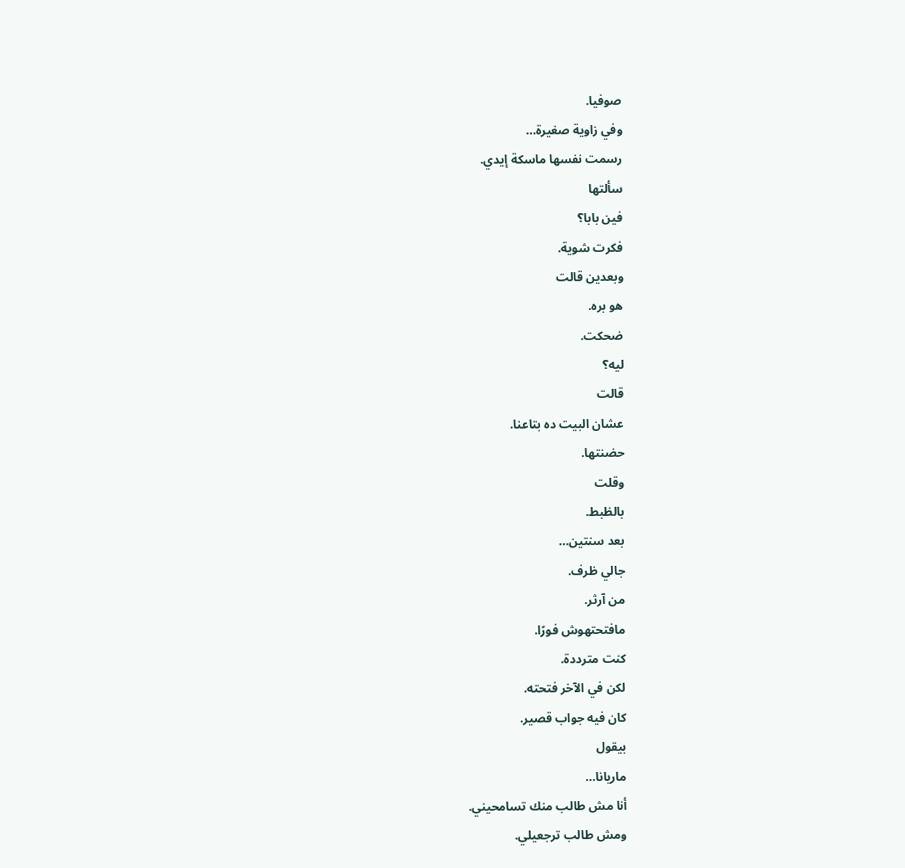صوفيا.
وفي زاوية صغيرة…
رسمت نفسها ماسكة إيدي.
سألتها
فين بابا؟
فكرت شوية.
وبعدين قالت
هو بره.
ضحكت.
ليه؟
قالت
عشان البيت ده بتاعنا.
حضنتها.
وقلت
بالظبط.
بعد سنتين…
جالي ظرف.
من آرثر.
مافتحتهوش فورًا.
كنت مترددة.
لكن في الآخر فتحته.
كان فيه جواب قصير.
بيقول
ماريانا…
أنا مش طالب منك تسامحيني.
ومش طالب ترجعيلي.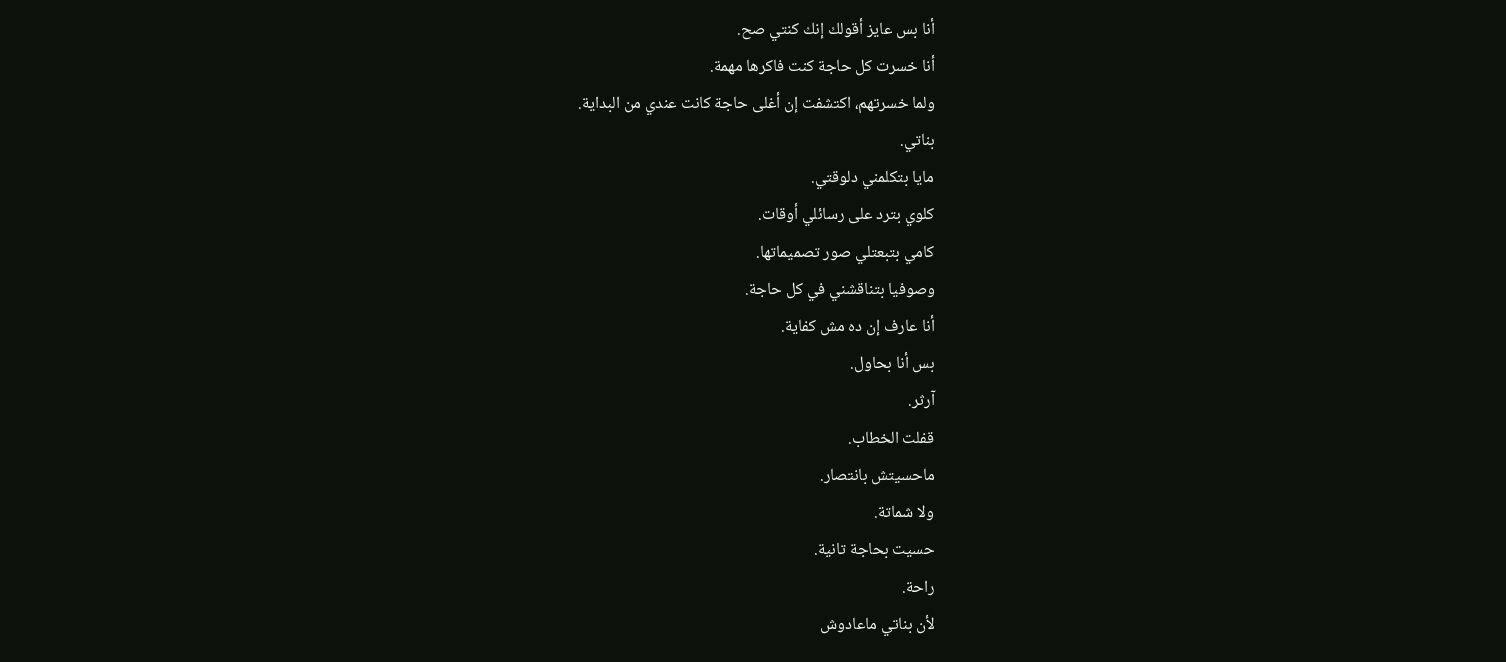أنا بس عايز أقولك إنك كنتي صح.
أنا خسرت كل حاجة كنت فاكرها مهمة.
ولما خسرتهم، اكتشفت إن أغلى حاجة كانت عندي من البداية.
بناتي.
مايا بتكلمني دلوقتي.
كلوي بترد على رسائلي أوقات.
كامي بتبعتلي صور تصميماتها.
وصوفيا بتناقشني في كل حاجة.
أنا عارف إن ده مش كفاية.
بس أنا بحاول.
آرثر.
قفلت الخطاب.
ماحسيتش بانتصار.
ولا شماتة.
حسيت بحاجة تانية.
راحة.
لأن بناتي ماعادوش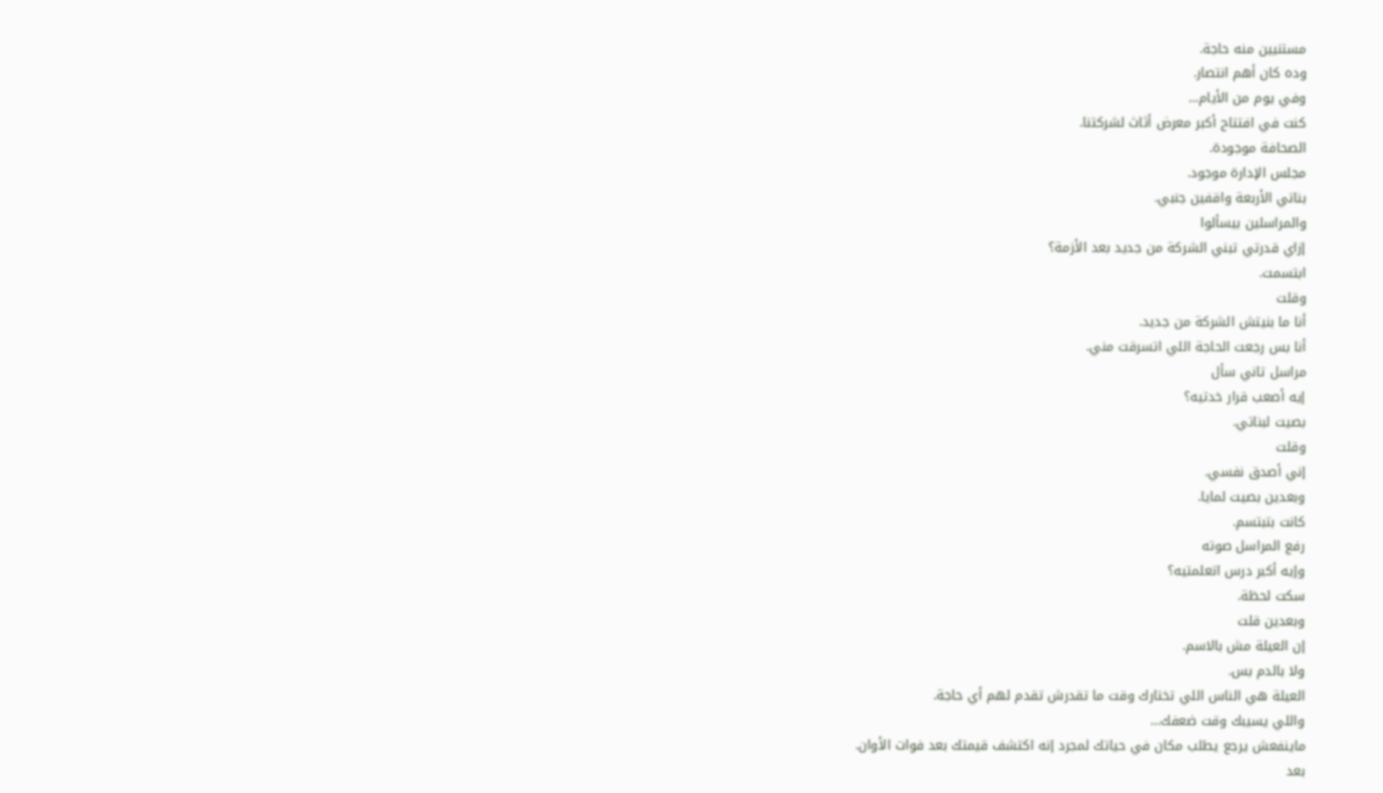مستنيين منه حاجة.
وده كان أهم انتصار.
وفي يوم من الأيام…
كنت في افتتاح أكبر معرض أثاث لشركتنا.
الصحافة موجودة.
مجلس الإدارة موجود.
بناتي الأربعة واقفين جنبي.
والمراسلين بيسألوا
إزاي قدرتي تبني الشركة من جديد بعد الأزمة؟
ابتسمت.
وقلت
أنا ما بنيتش الشركة من جديد.
أنا بس رجعت الحاجة اللي اتسرقت مني.
مراسل تاني سأل
إيه أصعب قرار خدتيه؟
بصيت لبناتي.
وقلت
إني أصدق نفسي.
وبعدين بصيت لمايا.
كانت بتبتسم.
رفع المراسل صوته
وإيه أكبر درس اتعلمتيه؟
سكت لحظة.
وبعدين قلت
إن العيلة مش بالاسم.
ولا بالدم بس.
العيلة هي الناس اللي تختارك وقت ما تقدرش تقدم لهم أي حاجة.
واللي يسيبك وقت ضعفك…
ماينفعش يرجع يطلب مكان في حياتك لمجرد إنه اكتشف قيمتك بعد فوات الأوان.
بعد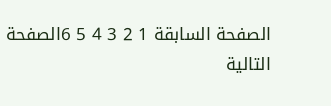الصفحة السابقة 1 2 3 4 5 6الصفحة التالية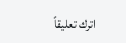اترك تعليقاً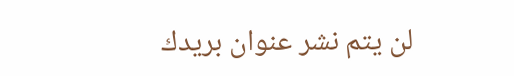لن يتم نشر عنوان بريدك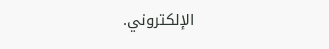الإلكتروني.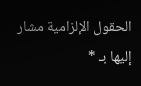الحقول الإلزامية مشار إليها بـ *